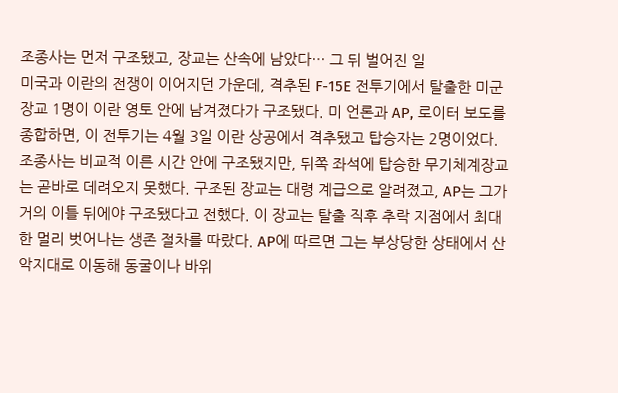조종사는 먼저 구조됐고, 장교는 산속에 남았다… 그 뒤 벌어진 일
미국과 이란의 전쟁이 이어지던 가운데, 격추된 F-15E 전투기에서 탈출한 미군 장교 1명이 이란 영토 안에 남겨졌다가 구조됐다. 미 언론과 AP, 로이터 보도를 종합하면, 이 전투기는 4월 3일 이란 상공에서 격추됐고 탑승자는 2명이었다. 조종사는 비교적 이른 시간 안에 구조됐지만, 뒤쪽 좌석에 탑승한 무기체계장교는 곧바로 데려오지 못했다. 구조된 장교는 대령 계급으로 알려졌고, AP는 그가 거의 이틀 뒤에야 구조됐다고 전했다. 이 장교는 탈출 직후 추락 지점에서 최대한 멀리 벗어나는 생존 절차를 따랐다. AP에 따르면 그는 부상당한 상태에서 산악지대로 이동해 동굴이나 바위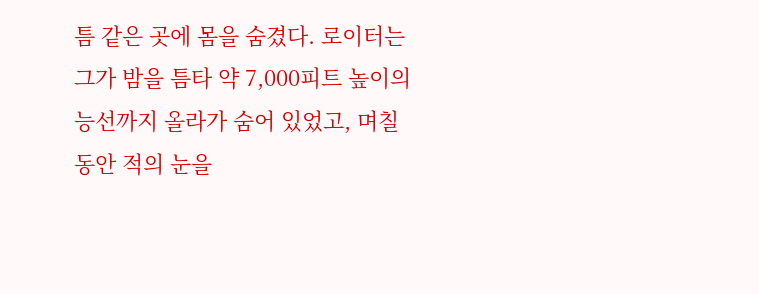틈 같은 곳에 몸을 숨겼다. 로이터는 그가 밤을 틈타 약 7,000피트 높이의 능선까지 올라가 숨어 있었고, 며칠 동안 적의 눈을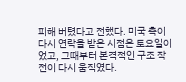피해 버텼다고 전했다. 미국 측이 다시 연락을 받은 시점은 토요일이었고, 그때부터 본격적인 구조 작전이 다시 움직였다.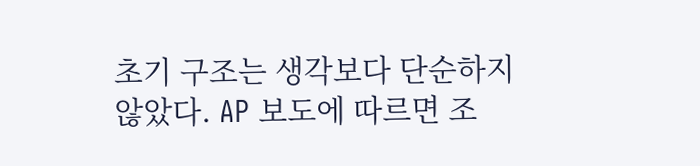초기 구조는 생각보다 단순하지 않았다. AP 보도에 따르면 조